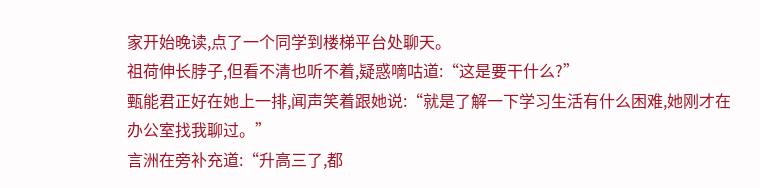家开始晚读,点了一个同学到楼梯平台处聊天。
祖荷伸长脖子,但看不清也听不着,疑惑嘀咕道:“这是要干什么?”
甄能君正好在她上一排,闻声笑着跟她说:“就是了解一下学习生活有什么困难,她刚才在办公室找我聊过。”
言洲在旁补充道:“升高三了,都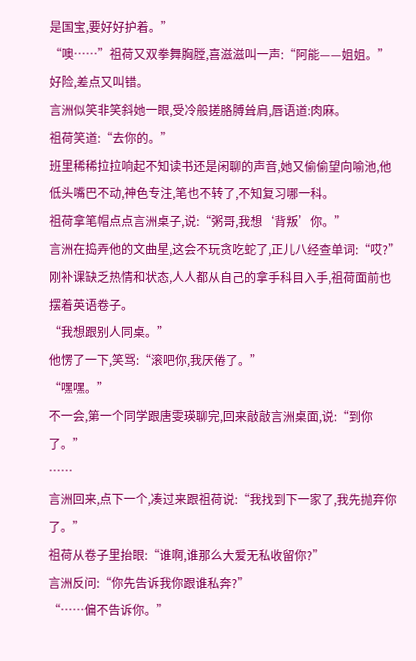是国宝,要好好护着。”
“噢……”祖荷又双拳舞胸膛,喜滋滋叫一声:“阿能——姐姐。”
好险,差点又叫错。
言洲似笑非笑斜她一眼,受冷般搓胳膊耸肩,唇语道:肉麻。
祖荷笑道:“去你的。”
班里稀稀拉拉响起不知读书还是闲聊的声音,她又偷偷望向喻池,他低头嘴巴不动,神色专注,笔也不转了,不知复习哪一科。
祖荷拿笔帽点点言洲桌子,说:“粥哥,我想‘背叛’你。”
言洲在捣弄他的文曲星,这会不玩贪吃蛇了,正儿八经查单词:“哎?”
刚补课缺乏热情和状态,人人都从自己的拿手科目入手,祖荷面前也摆着英语卷子。
“我想跟别人同桌。”
他愣了一下,笑骂:“滚吧你,我厌倦了。”
“嘿嘿。”
不一会,第一个同学跟唐雯瑛聊完,回来敲敲言洲桌面,说:“到你了。”
……
言洲回来,点下一个,凑过来跟祖荷说:“我找到下一家了,我先抛弃你了。”
祖荷从卷子里抬眼:“谁啊,谁那么大爱无私收留你?”
言洲反问:“你先告诉我你跟谁私奔?”
“……偏不告诉你。”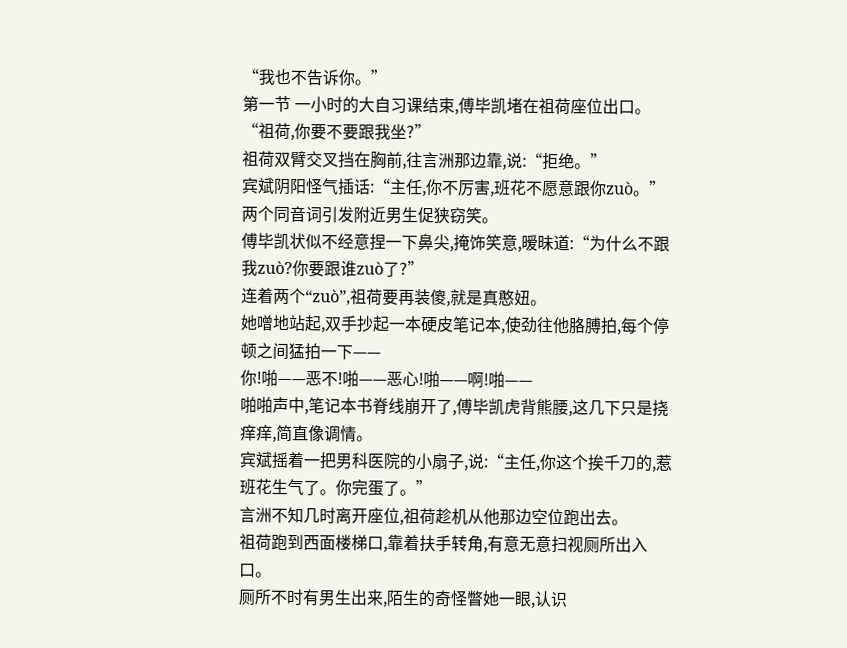“我也不告诉你。”
第一节 一小时的大自习课结束,傅毕凯堵在祖荷座位出口。
“祖荷,你要不要跟我坐?”
祖荷双臂交叉挡在胸前,往言洲那边靠,说:“拒绝。”
宾斌阴阳怪气插话:“主任,你不厉害,班花不愿意跟你zuò。”
两个同音词引发附近男生促狭窃笑。
傅毕凯状似不经意捏一下鼻尖,掩饰笑意,暧昧道:“为什么不跟我zuò?你要跟谁zuò了?”
连着两个“zuò”,祖荷要再装傻,就是真憨妞。
她噌地站起,双手抄起一本硬皮笔记本,使劲往他胳膊拍,每个停顿之间猛拍一下——
你!啪——恶不!啪——恶心!啪——啊!啪——
啪啪声中,笔记本书脊线崩开了,傅毕凯虎背熊腰,这几下只是挠痒痒,简直像调情。
宾斌摇着一把男科医院的小扇子,说:“主任,你这个挨千刀的,惹班花生气了。你完蛋了。”
言洲不知几时离开座位,祖荷趁机从他那边空位跑出去。
祖荷跑到西面楼梯口,靠着扶手转角,有意无意扫视厕所出入口。
厕所不时有男生出来,陌生的奇怪瞥她一眼,认识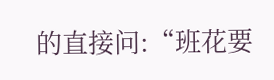的直接问:“班花要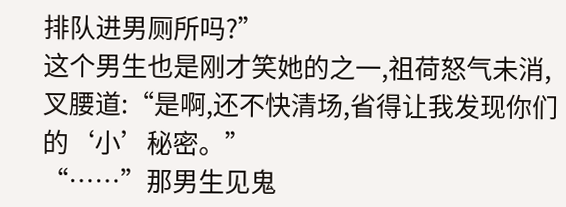排队进男厕所吗?”
这个男生也是刚才笑她的之一,祖荷怒气未消,叉腰道:“是啊,还不快清场,省得让我发现你们的‘小’秘密。”
“……”那男生见鬼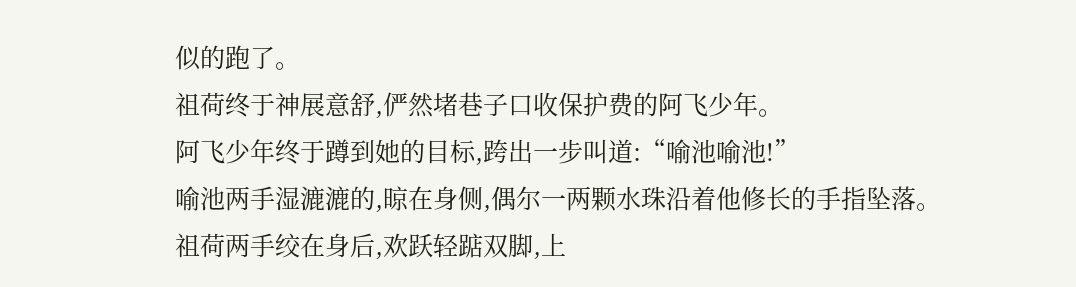似的跑了。
祖荷终于神展意舒,俨然堵巷子口收保护费的阿飞少年。
阿飞少年终于蹲到她的目标,跨出一步叫道:“喻池喻池!”
喻池两手湿漉漉的,晾在身侧,偶尔一两颗水珠沿着他修长的手指坠落。
祖荷两手绞在身后,欢跃轻踮双脚,上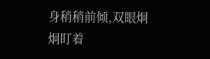身稍稍前倾,双眼炯炯盯着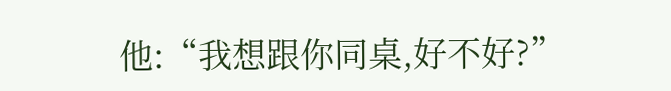他:“我想跟你同桌,好不好?”